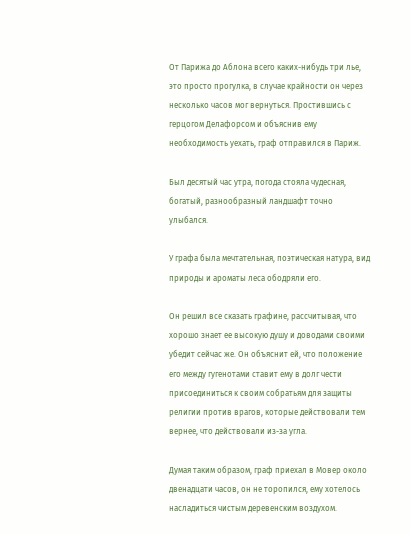От Парижа до Аблона всего каких-нибудь три лье, это просто прогулка, в случае крайности он через несколько часов мог вернуться. Простившись с герцогом Делафорсом и объяснив ему необходимость уехать, граф отправился в Париж.

Был десятый час утра, погода стояла чудесная, богатый, разнообразный ландшафт точно улыбался.

У графа была мечтательная, поэтическая натура, вид природы и ароматы леса ободряли его.

Он решил все сказать графине, рассчитывая, что хорошо знает ее высокую душу и доводами своими убедит сейчас же. Он объяснит ей, что положение его между гугенотами ставит ему в долг чести присоединиться к своим собратьям для защиты религии против врагов, которые действовали тем вернее, что действовали из-за угла.

Думая таким образом, граф приехал в Мовер около двенадцати часов, он не торопился, ему хотелось насладиться чистым деревенским воздухом.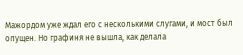Мажордом уже ждал его с несколькими слугами, и мост был опущен. Но графиня не вышла, как делала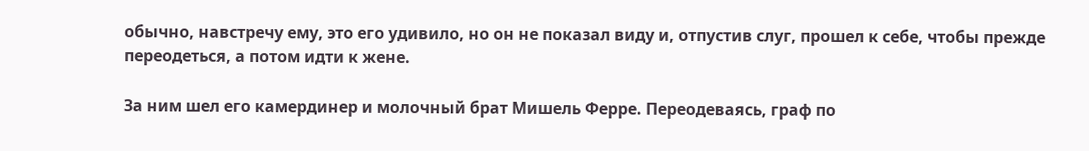обычно, навстречу ему, это его удивило, но он не показал виду и, отпустив слуг, прошел к себе, чтобы прежде переодеться, а потом идти к жене.

За ним шел его камердинер и молочный брат Мишель Ферре. Переодеваясь, граф по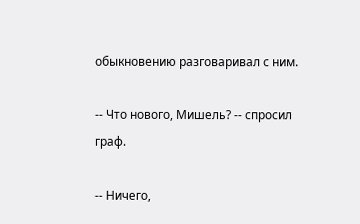обыкновению разговаривал с ним.

-- Что нового, Мишель? -- спросил граф.

-- Ничего,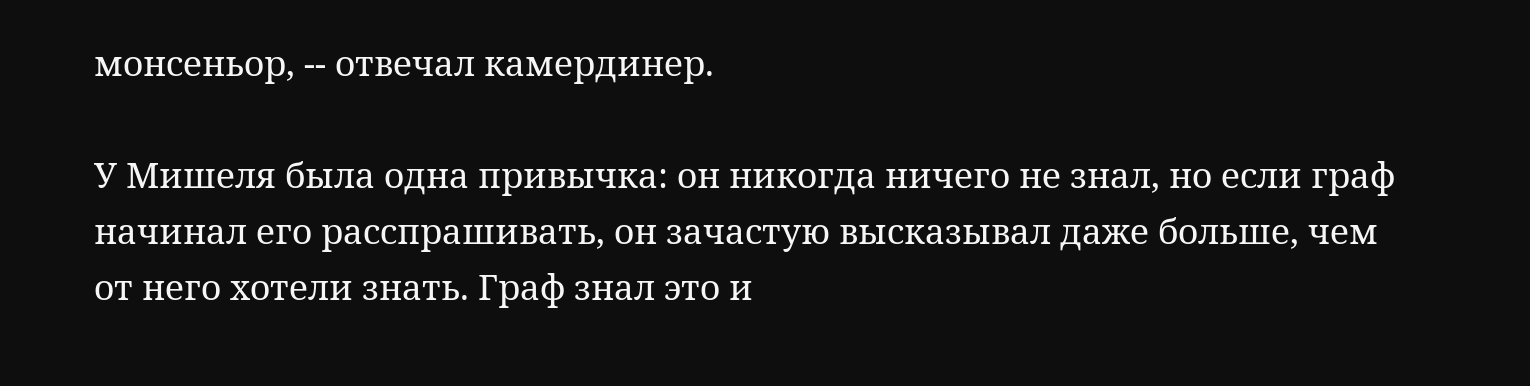монсеньор, -- отвечал камердинер.

У Мишеля была одна привычка: он никогда ничего не знал, но если граф начинал его расспрашивать, он зачастую высказывал даже больше, чем от него хотели знать. Граф знал это и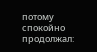потому спокойно продолжал: